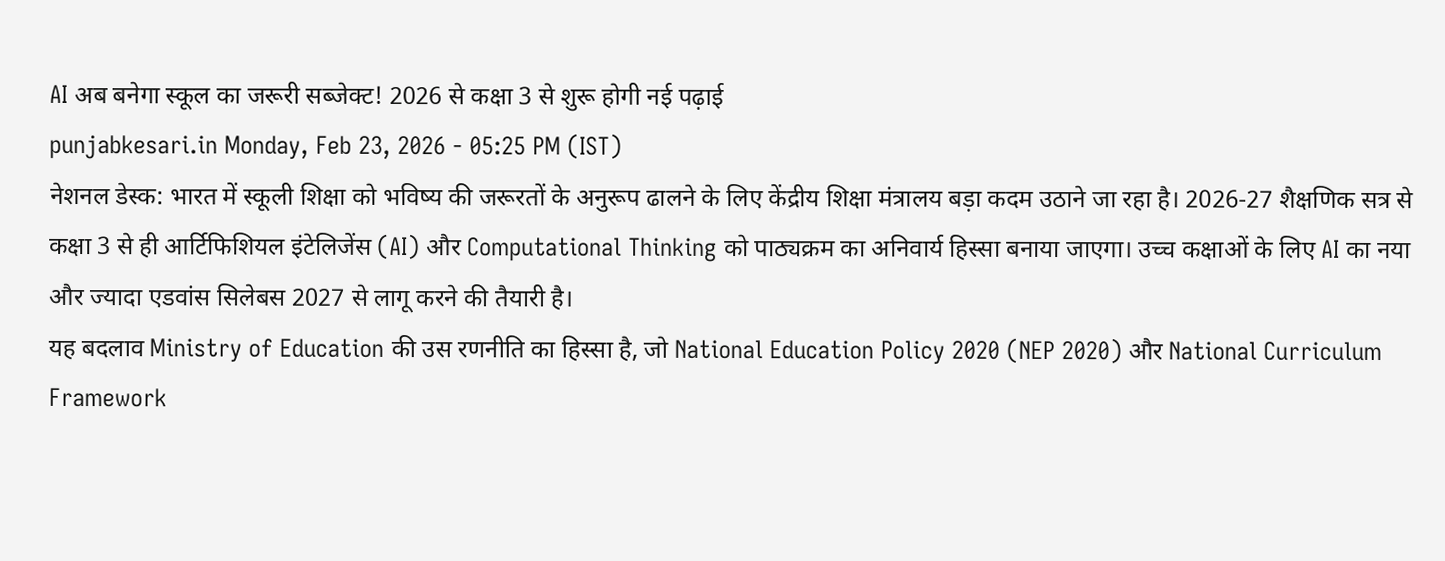AI अब बनेगा स्कूल का जरूरी सब्जेक्ट! 2026 से कक्षा 3 से शुरू होगी नई पढ़ाई
punjabkesari.in Monday, Feb 23, 2026 - 05:25 PM (IST)
नेशनल डेस्क: भारत में स्कूली शिक्षा को भविष्य की जरूरतों के अनुरूप ढालने के लिए केंद्रीय शिक्षा मंत्रालय बड़ा कदम उठाने जा रहा है। 2026-27 शैक्षणिक सत्र से कक्षा 3 से ही आर्टिफिशियल इंटेलिजेंस (AI) और Computational Thinking को पाठ्यक्रम का अनिवार्य हिस्सा बनाया जाएगा। उच्च कक्षाओं के लिए AI का नया और ज्यादा एडवांस सिलेबस 2027 से लागू करने की तैयारी है।
यह बदलाव Ministry of Education की उस रणनीति का हिस्सा है, जो National Education Policy 2020 (NEP 2020) और National Curriculum Framework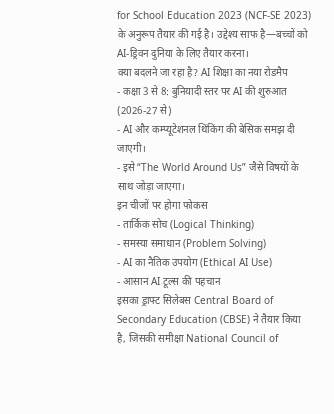for School Education 2023 (NCF-SE 2023) के अनुरूप तैयार की गई है। उद्देश्य साफ है—बच्चों को AI-ड्रिवन दुनिया के लिए तैयार करना।
क्या बदलने जा रहा है? AI शिक्षा का नया रोडमैप
- कक्षा 3 से 8: बुनियादी स्तर पर AI की शुरुआत (2026-27 से)
- AI और कम्प्यूटेशनल थिंकिंग की बेसिक समझ दी जाएगी।
- इसे “The World Around Us” जैसे विषयों के साथ जोड़ा जाएगा।
इन चीजों पर होगा फोकस
- तार्किक सोच (Logical Thinking)
- समस्या समाधान (Problem Solving)
- AI का नैतिक उपयोग (Ethical AI Use)
- आसान AI टूल्स की पहचान
इसका ड्राफ्ट सिलेबस Central Board of Secondary Education (CBSE) ने तैयार किया है, जिसकी समीक्षा National Council of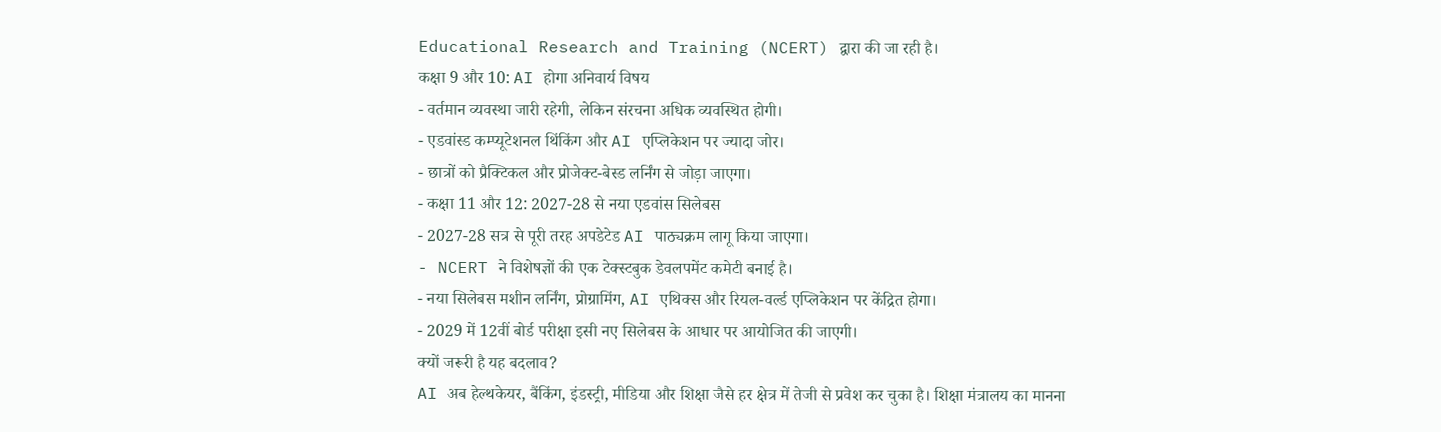Educational Research and Training (NCERT) द्वारा की जा रही है।
कक्षा 9 और 10: AI होगा अनिवार्य विषय
- वर्तमान व्यवस्था जारी रहेगी, लेकिन संरचना अधिक व्यवस्थित होगी।
- एडवांस्ड कम्प्यूटेशनल थिंकिंग और AI एप्लिकेशन पर ज्यादा जोर।
- छात्रों को प्रैक्टिकल और प्रोजेक्ट-बेस्ड लर्निंग से जोड़ा जाएगा।
- कक्षा 11 और 12: 2027-28 से नया एडवांस सिलेबस
- 2027-28 सत्र से पूरी तरह अपडेटेड AI पाठ्यक्रम लागू किया जाएगा।
- NCERT ने विशेषज्ञों की एक टेक्स्टबुक डेवलपमेंट कमेटी बनाई है।
- नया सिलेबस मशीन लर्निंग, प्रोग्रामिंग, AI एथिक्स और रियल-वर्ल्ड एप्लिकेशन पर केंद्रित होगा।
- 2029 में 12वीं बोर्ड परीक्षा इसी नए सिलेबस के आधार पर आयोजित की जाएगी।
क्यों जरूरी है यह बदलाव?
AI अब हेल्थकेयर, बैंकिंग, इंडस्ट्री, मीडिया और शिक्षा जैसे हर क्षेत्र में तेजी से प्रवेश कर चुका है। शिक्षा मंत्रालय का मानना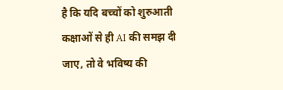है कि यदि बच्चों को शुरुआती कक्षाओं से ही AI की समझ दी जाए, तो वे भविष्य की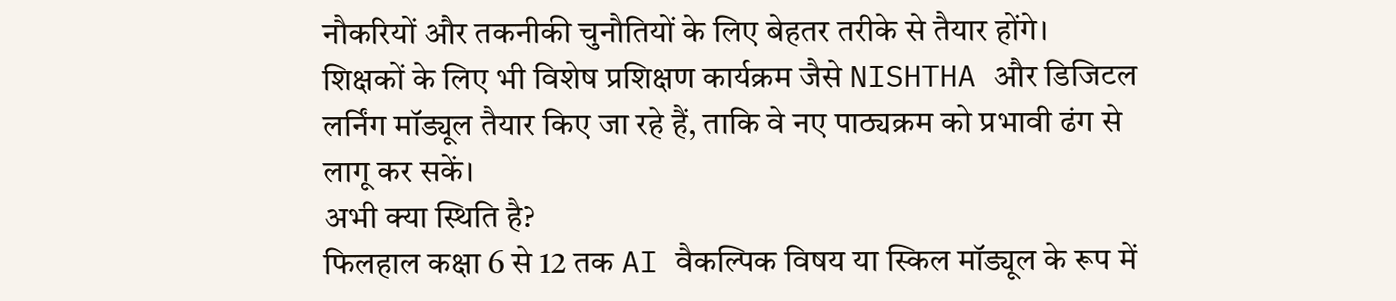नौकरियों और तकनीकी चुनौतियों के लिए बेहतर तरीके से तैयार होंगे।
शिक्षकों के लिए भी विशेष प्रशिक्षण कार्यक्रम जैसे NISHTHA और डिजिटल लर्निंग मॉड्यूल तैयार किए जा रहे हैं, ताकि वे नए पाठ्यक्रम को प्रभावी ढंग से लागू कर सकें।
अभी क्या स्थिति है?
फिलहाल कक्षा 6 से 12 तक AI वैकल्पिक विषय या स्किल मॉड्यूल के रूप में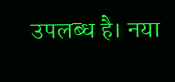उपलब्ध है। नया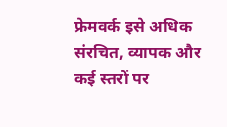फ्रेमवर्क इसे अधिक संरचित, व्यापक और कई स्तरों पर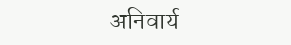अनिवार्य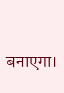बनाएगा।